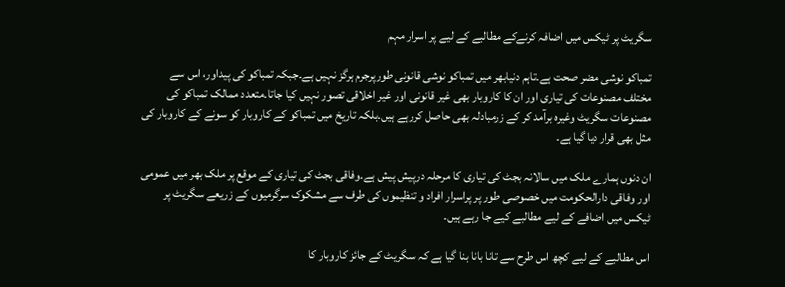سگریٹ پر ٹیکس میں اضافہ کرنےکے مطالبے کے لیے پر اسرار مہم

تمباکو نوشی مضر صحت ہے۔تاہم دنیابھر میں تمباکو نوشی قانونی طورپرجرم ہرگز نہیں ہے۔جبکہ تمباکو کی پیداور، اس سے مختلف مصنوعات کی تیاری اور ان کا کاروبار بھی غیر قانونی اور غیر اخلاقی تصور نہیں کیا جاتا۔متعدد ممالک تمباکو کی مصنوعات سگریٹ وغیرہ برآمد کر کے زرمبادلہ بھی حاصل کررہے ہیں۔بلکہ تاریخ میں تمباکو کے کاروبار کو سونے کے کاروبار کی مثل بھی قرار دیا گیا ہے۔

ان دنوں ہمارے ملک میں سالانہ بجٹ کی تیاری کا مرحلہ درپیش پیش ہے۔وفاقی بجٹ کی تیاری کے موقع پر ملک بھر میں عمومی اور وفاقی دارالحکومت میں خصوصی طور پر پراسرار افراد و تنظیموں کی طرف سے مشکوک سرگرمیوں کے زریعے سگریٹ پر ٹیکس میں اضافے کے لیے مطالبے کیے جا رہے ہیں۔

اس مطالبے کے لیے کچھ اس طرح سے تانا بانا بنا گیا ہے کہ سگریٹ کے جائز کاروبار کا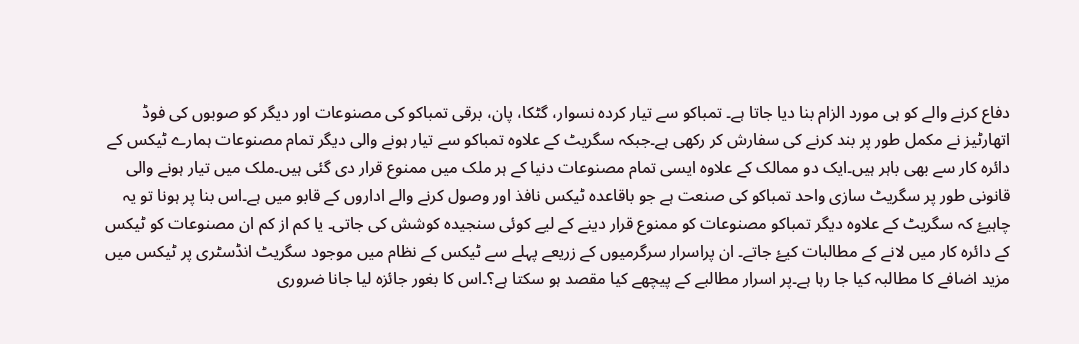دفاع کرنے والے کو ہی مورد الزام بنا دیا جاتا ہے۔ تمباکو سے تیار کردہ نسوار، گٹکا، پان، برقی تمباکو کی مصنوعات اور دیگر کو صوبوں کی فوڈ اتھارٹیز نے مکمل طور پر بند کرنے کی سفارش کر رکھی ہے۔جبکہ سگریٹ کے علاوہ تمباکو سے تیار ہونے والی دیگر تمام مصنوعات ہمارے ٹیکس کے دائرہ کار سے بھی باہر ہیں۔ایک دو ممالک کے علاوہ ایسی تمام مصنوعات دنیا کے ہر ملک میں ممنوع قرار دی گئی ہیں۔ملک میں تیار ہونے والی قانونی طور پر سگریٹ سازی واحد تمباکو کی صنعت ہے جو باقاعدہ ٹیکس نافذ اور وصول کرنے والے اداروں کے قابو میں ہے۔اس بنا پر ہونا تو یہ چاہیۓ کہ سگریٹ کے علاوہ دیگر تمباکو مصنوعات کو ممنوع قرار دینے کے لیے کوئی سنجیدہ کوشش کی جاتی۔ یا کم از کم ان مصنوعات کو ٹیکس کے دائرہ کار میں لانے کے مطالبات کیۓ جاتے۔ ان پراسرار سرگرمیوں کے زریعے پہلے سے ٹیکس کے نظام میں موجود سگریٹ انڈسٹری پر ٹیکس میں مزید اضافے کا مطالبہ کیا جا رہا ہے۔پر اسرار مطالبے کے پیچھے کیا مقصد ہو سکتا ہے؟۔اس کا بغور جائزہ لیا جانا ضروری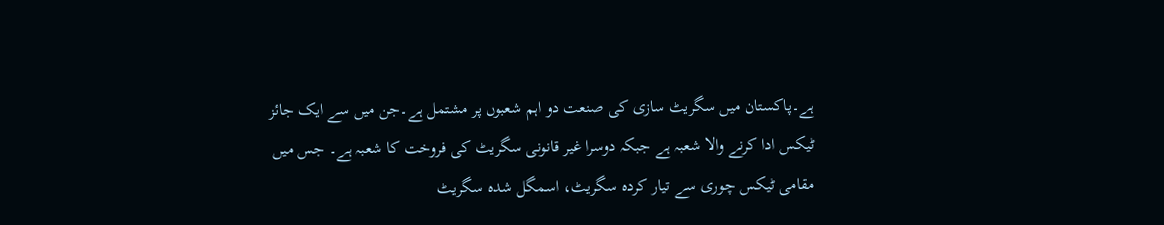ہے۔پاکستان میں سگریٹ سازی کی صنعت دو اہم شعبوں پر مشتمل ہے۔جن میں سے ایک جائز ٹیکس ادا کرنے والا شعبہ ہے جبکہ دوسرا غیر قانونی سگریٹ کی فروخت کا شعبہ ہے۔ جس میں مقامی ٹیکس چوری سے تیار کردہ سگریٹ، اسمگل شدہ سگریٹ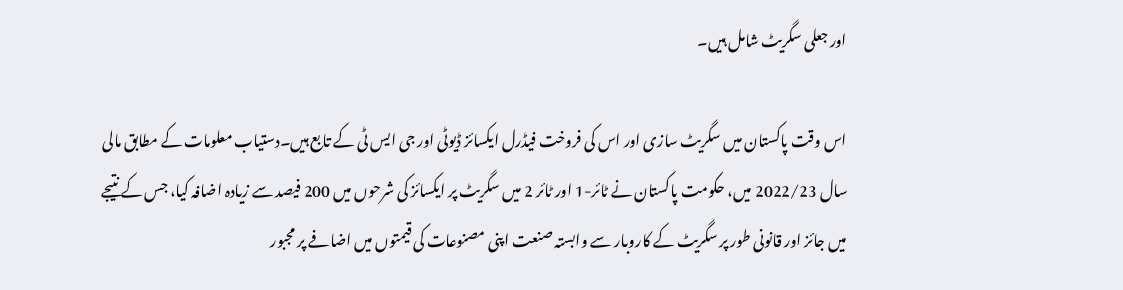اور جعلی سگریٹ شامل ہیں۔

اس وقت پاکستان میں سگریٹ سازی اور اس کی فروخت فیڈرل ایکسائز ڈیوٹی اور جی ایس ٹی کے تابع ہیں۔دستیاب معلومات کے مطابق مالی سال 2022/23 میں، حکومت پاکستان نے ٹائر-1 اور ٹائر 2 میں سگریٹ پر ایکسائز کی شرحوں میں 200 فیصد سے زیادہ اضافہ کیا، جس کے نتیجے میں جائز اور قانونی طور پر سگریٹ کے کاروبار سے وابستہ صنعت اپنی مصنوعات کی قیمتوں میں اضافے پر مجبور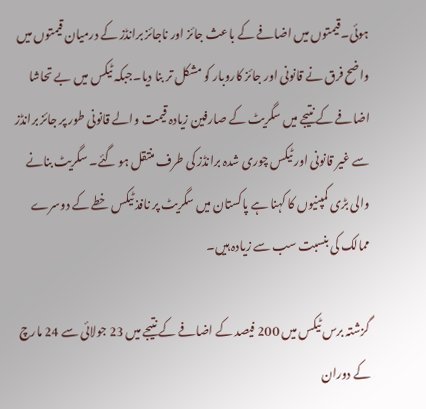ہوئی۔قیمتوں میں اضافے کے باعث جائز اور ناجائز برانڈز کے درمیان قیمتوں میں واضح فرق نے قانونی اور جائز کاروبار کو مشکل تر بنا دیا۔جبکہ ٹیکس میں بے تحاشا اضافے کے نتیجے میں سگریٹ کے صارفین زیادہ قیمت والے قانونی طور پر جائز برانڈز سے غیر قانونی اور ٹیکس چوری شدہ برانڈز کی طرف منتقل ہو گئے۔ سگریٹ بنانے والی بڑی کمپنیوں کا کہنا ہے پاکستان میں سگریٹ پر نافذ ٹیکس خطے کے دوسرے ممالک کی بنسبت سب سے زیادہ ہیں۔

گزشتہ برس ٹیکس میں 200 فیصد کے اضافے کے نتیجے میں 23 جولائی سے 24 مارچ کے دوران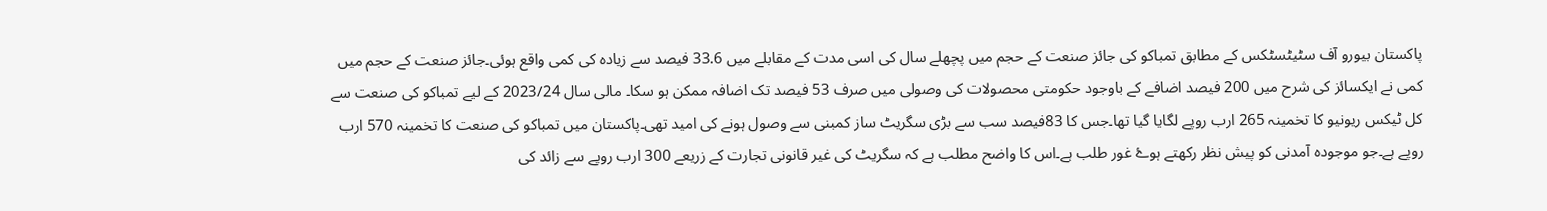پاکستان بیورو آف سٹیٹسٹکس کے مطابق تمباکو کی جائز صنعت کے حجم میں پچھلے سال کی اسی مدت کے مقابلے میں 33.6 فیصد سے زیادہ کی کمی واقع ہوئی۔جائز صنعت کے حجم میں کمی نے ایکسائز کی شرح میں 200 فیصد اضافے کے باوجود حکومتی محصولات کی وصولی میں صرف 53 فیصد تک اضافہ ممکن ہو سکا۔ مالی سال 2023/24 کے لیے تمباکو کی صنعت سے کل ٹیکس ریونیو کا تخمینہ 265 ارب روپے لگایا گیا تھا۔جس کا 83فیصد سب سے بڑی سگریٹ ساز کمبنی سے وصول ہونے کی امید تھی۔پاکستان میں تمباکو کی صنعت کا تخمینہ 570 ارب روپے ہے۔جو موجودہ آمدنی کو پیش نظر رکھتے ہوۓ غور طلب ہے۔اس کا واضح مطلب ہے کہ سگریٹ کی غیر قانونی تجارت کے زریعے 300 ارب روپے سے زائد کی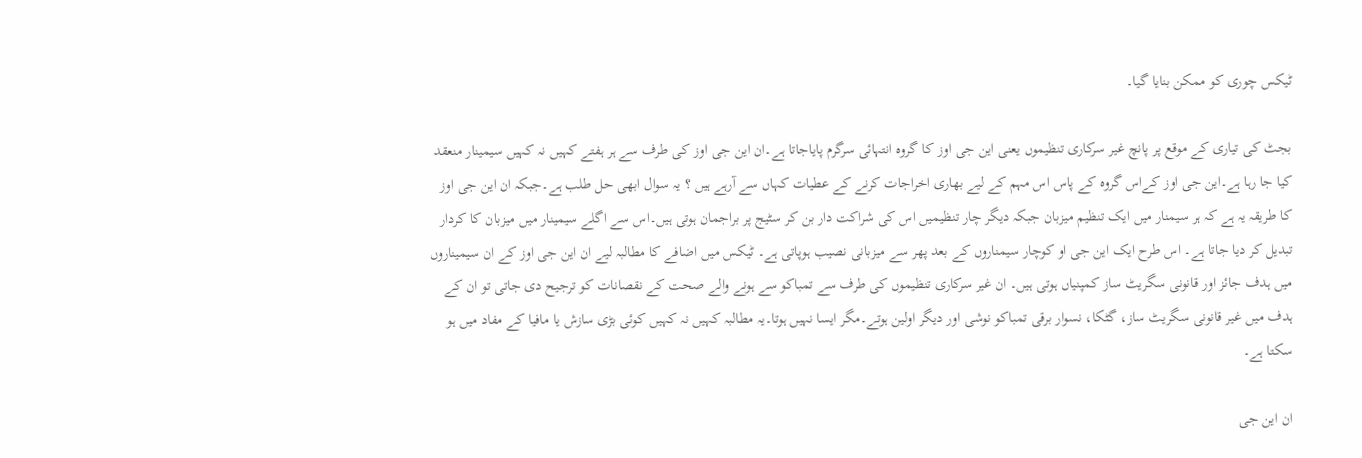ٹیکس چوری کو ممکن بنایا گیا۔

بجٹ کی تیاری کے موقع پر پانچ غیر سرکاری تنظیموں یعنی این جی اوز کا گروہ انتہائی سرگرم پایاجاتا ہے۔ان این جی اوز کی طرف سے ہر ہفتے کہیں نہ کہیں سیمینار منعقد کیا جا رہا ہے۔این جی اوز کےاس گروہ کے پاس اس مہم کے لیے بھاری اخراجات کرنے کے عطیات کہاں سے آرہے ہیں ؟ یہ سوال ابھی حل طلب ہے۔جبکہ ان این جی اوز کا طریقہ یہ ہے کہ ہر سیمنار میں ایک تنظیم میزبان جبکہ دیگر چار تنظیمیں اس کی شراکت دار بن کر سٹیج پر براجمان ہوتی ہیں۔اس سے اگلے سیمینار میں میزبان کا کردار تبدیل کر دیا جاتا ہے۔ اس طرح ایک این جی او کوچار سیمناروں کے بعد پھر سے میزبانی نصیب ہوپاتی ہے۔ ٹیکس میں اضافے کا مطالبہ لیے ان این جی اوز کے ان سیمیناروں میں ہدف جائز اور قانونی سگریٹ ساز کمپنیاں ہوتی ہیں۔ ان غیر سرکاری تنظیموں کی طرف سے تمباکو سے ہونے والے صحت کے نقصانات کو ترجیح دی جاتی تو ان کے ہدف میں غیر قانونی سگریٹ ساز، گٹکا، نسوار برقی تمباکو نوشی اور دیگر اولین ہوتے۔مگر ایسا نہیں ہوتا۔یہ مطالبہ کہیں نہ کہیں کوئی بڑی سازش یا مافیا کے مفاد میں ہو سکتا ہے۔

ان این جی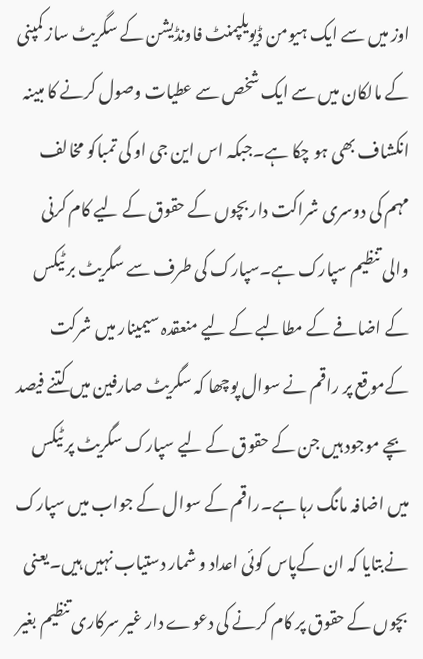اوز میں سے ایک ہیومن ڈیویلپمنٹ فاونڈیشن کے سگریٹ ساز کمپنی کے مالکان میں سے ایک شخص سے عطیات وصول کرنے کا مبینہ انکشاف بھی ہو چکا ہے۔جبکہ اس این جی او کی تمباکو مخالف مہم کی دوسری شراکت دار بچوں کے حقوق کے لیے کام کرنی والی تنظیم سپارک ہے۔سپارک کی طرف سے سگریٹ بر ٹیکس کے اضافے کے مطالبے کے لیے منعقدہ سیمینار میں شرکت کےموقع پر راقم نے سوال پوچھا کہ سگریٹ صارفین میں کتنے فیصد بچے موجود ہیں جن کے حقوق کے لیے سپارک سگریٹ پر ٹیکس میں اضافہ مانگ رہا ہے۔راقم کے سوال کے جواب میں سپارک نےبتایا کہ ان کےپاس کوئی اعداد و شمار دستیاب نہیں ہیں۔یعنی بچوں کے حقوق پر کام کرنے کی دعوے دار غیر سرکاری تنظیم بغیر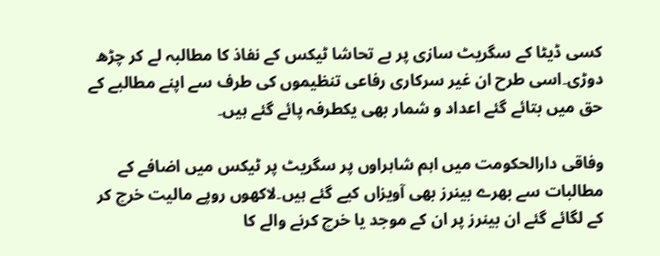کسی ڈیٹا کے سگریٹ سازی پر بے تحاشا ٹیکس کے نفاذ کا مطالبہ لے کر چڑھ دوڑی۔اسی طرح ان غیر سرکاری رفاعی تنظیموں کی طرف سے اپنے مطالبے کے حق میں بتائے گئے اعداد و شمار بھی یکطرفہ پائے گئے ہیں۔

وفاقی دارالحکومت میں اہم شاہراوں پر سگریٹ پر ٹیکس میں اضافے کے مطالبات سے بھرے بینرز بھی آویزاں کیے گئے ہیں۔لاکھوں روپے مالیت خرچ کر کے لگائے گئے ان بینرز پر ان کے موجد یا خرچ کرنے والے کا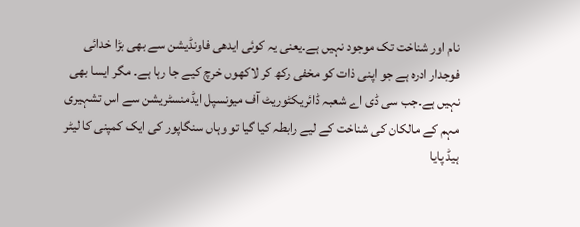نام اور شناخت تک موجود نہیں ہے۔یعنی یہ کوئی ایدھی فاونڈیشن سے بھی بڑا خدائی فوجدار ادرہ ہے جو اپنی ذات کو مخفی رکھ کر لاکھوں خرچ کیے جا رہا ہے۔ مگر ایسا بھی نہیں ہے۔جب سی ڈی اے شعبہ ڈائریکٹوریٹ آف میونسپل ایڈمنسٹریشن سے اس تشہیری مہم کے مالکان کی شناخت کے لیے رابطہ کیا گیا تو وہاں سنگاپور کی ایک کمپنی کا لیٹر ہیڈ پایا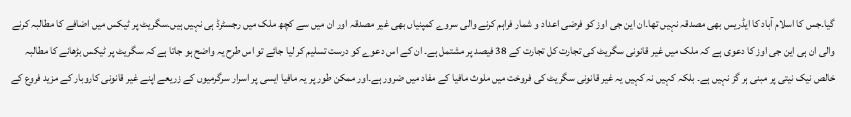گیا۔جس کا اسلام آباد کا ایڈریس بھی مصدقہ نہیں تھا۔ان این جی اوز کو فرضی اعداد و شمار فراہم کرنے والی سروے کمپنیاں بھی غیر مصدقہ اور ان میں سے کچھ ملک میں رجسٹرڈ ہی نہیں ہیں۔سگریٹ پر ٹیکس میں اضافے کا مطالبہ کرنے والی ان ہی این جی اوز کا دعوی ہے کہ ملک میں غیر قانونی سگریٹ کی تجارت کل تجارت کے 38 فیصد پر مشتمل ہے۔ ان کے اس دعوے کو درست تسلیم کر لیا جائے تو اس طرح یہ واضح ہو جاتا ہے کہ سگریٹ پر ٹیکس بڑھانے کا مطالبہ خالص نیک نیتی پر مبنی ہر گز نہیں ہے۔ بلکہ کہیں نہ کہیں یہ غیر قانونی سگریٹ کی فروخت میں ملوث مافیا کے مفاد میں ضرور ہے۔اور ممکن طور پر یہ مافیا ایسی پر اسرار سرگرمیوں کے زریعے اپنے غیر قانونی کاروبار کے مزید فروع کے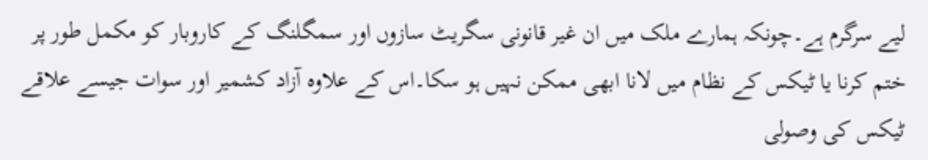لیے سرگرم ہے۔چونکہ ہمارے ملک میں ان غیر قانونی سگریٹ سازوں اور سمگلنگ کے کاروبار کو مکمل طور پر ختم کرنا یا ٹیکس کے نظام میں لانا ابھی ممکن نہیں ہو سکا۔اس کے علاوہ آزاد کشمیر اور سوات جیسے علاقے ٹیکس کی وصولی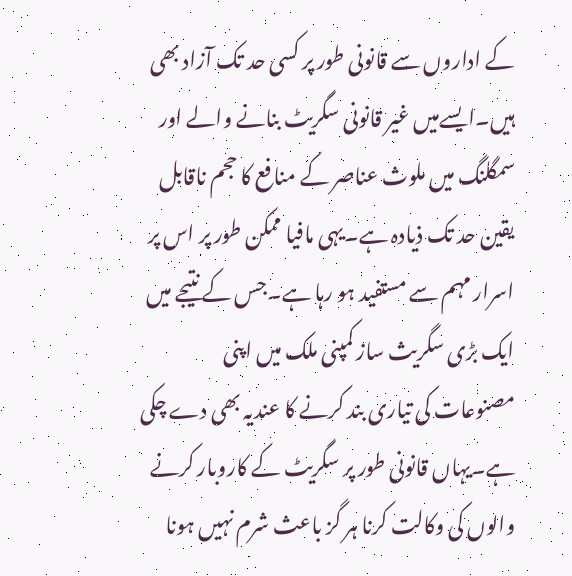کے اداروں سے قانونی طور پر کسی حد تک آزاد بھی ہیں۔ایسےمیں غیر قانونی سگریٹ بنانے والے اور سمگلنگ میں ملوث عناصر کے منافع کا حجم ناقابل یقین حد تک ذیادہ ہے۔یہی مافیا ممکن طور پر اس پر اسرار مہم سے مستفید ہو رہا ہے۔جس کے نتیجے میں ایک بڑی سگریث ساز کمپنی ملک میں اپنی مصنوعات کی تیاری بند کرنے کا عندیہ بھی دے چکی ہے۔یہاں قانونی طور پر سگریٹ کے کاروبار کرنے والوں کی وکالت کرنا ہر گز باعث شرم نہیں ہونا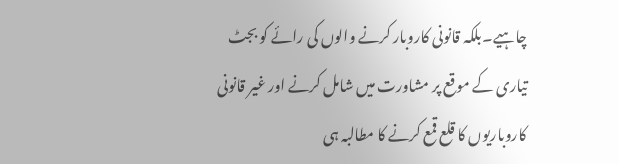چاہیے۔بلکہ قانونی کاروبار کرنے والوں کی رائے کو بجٹ تیاری کے موقع پر مشاورت میں شامل کرنے اور غیر قانونی کاروباریوں کا قلع قمع کرنے کا مطالبہ ہی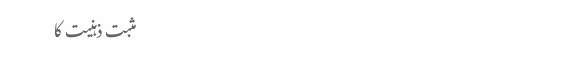مثبت ذہنیت کا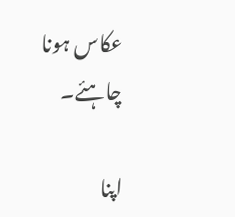عکاس ہونا چاہئے۔

اپنا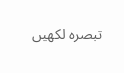تبصرہ لکھیں